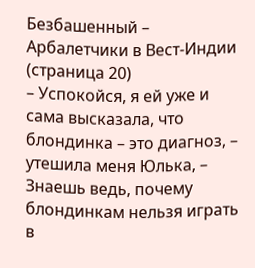Безбашенный – Арбалетчики в Вест-Индии (страница 20)
– Успокойся, я ей уже и сама высказала, что блондинка – это диагноз, – утешила меня Юлька, – Знаешь ведь, почему блондинкам нельзя играть в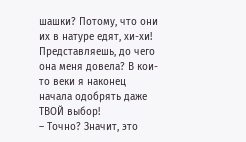шашки? Потому, что они их в натуре едят, хи-хи! Представляешь, до чего она меня довела? В кои-то веки я наконец начала одобрять даже ТВОЙ выбор!
– Точно? Значит, это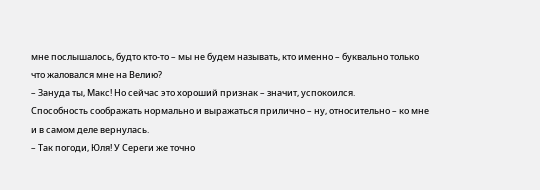мне послышалось, будто кто-то – мы не будем называть, кто именно – буквально только что жаловался мне на Велию?
– Зануда ты, Макс! Но сейчас это хороший признак – значит, успокоился.
Способность соображать нормально и выражаться прилично – ну, относительно – ко мне и в самом деле вернулась.
– Так погоди, Юля! У Сереги же точно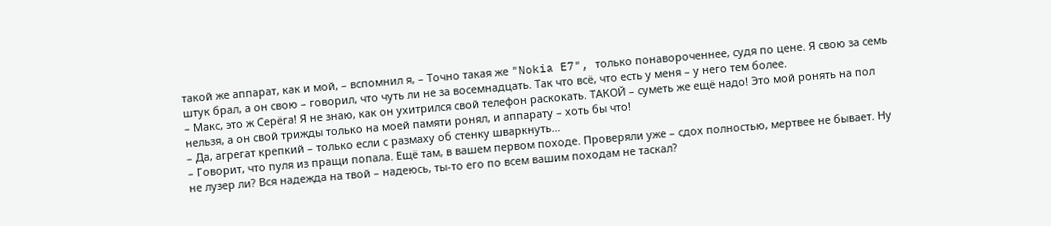такой же аппарат, как и мой, – вспомнил я, – Точно такая же "Nokia E7", только понавороченнее, судя по цене. Я свою за семь штук брал, а он свою – говорил, что чуть ли не за восемнадцать. Так что всё, что есть у меня – у него тем более.
– Макс, это ж Серёга! Я не знаю, как он ухитрился свой телефон раскокать. ТАКОЙ – суметь же ещё надо! Это мой ронять на пол нельзя, а он свой трижды только на моей памяти ронял, и аппарату – хоть бы что!
– Да, агрегат крепкий – только если с размаху об стенку шваркнуть…
– Говорит, что пуля из пращи попала. Ещё там, в вашем первом походе. Проверяли уже – сдох полностью, мертвее не бывает. Ну не лузер ли? Вся надежда на твой – надеюсь, ты-то его по всем вашим походам не таскал?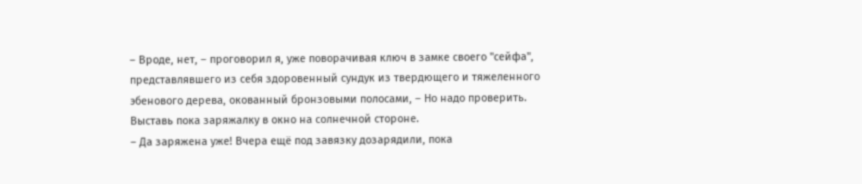– Вроде, нет, – проговорил я, уже поворачивая ключ в замке своего "сейфа", представлявшего из себя здоровенный сундук из твердющего и тяжеленного эбенового дерева, окованный бронзовыми полосами, – Но надо проверить. Выставь пока заряжалку в окно на солнечной стороне.
– Да заряжена уже! Вчера ещё под завязку дозарядили, пока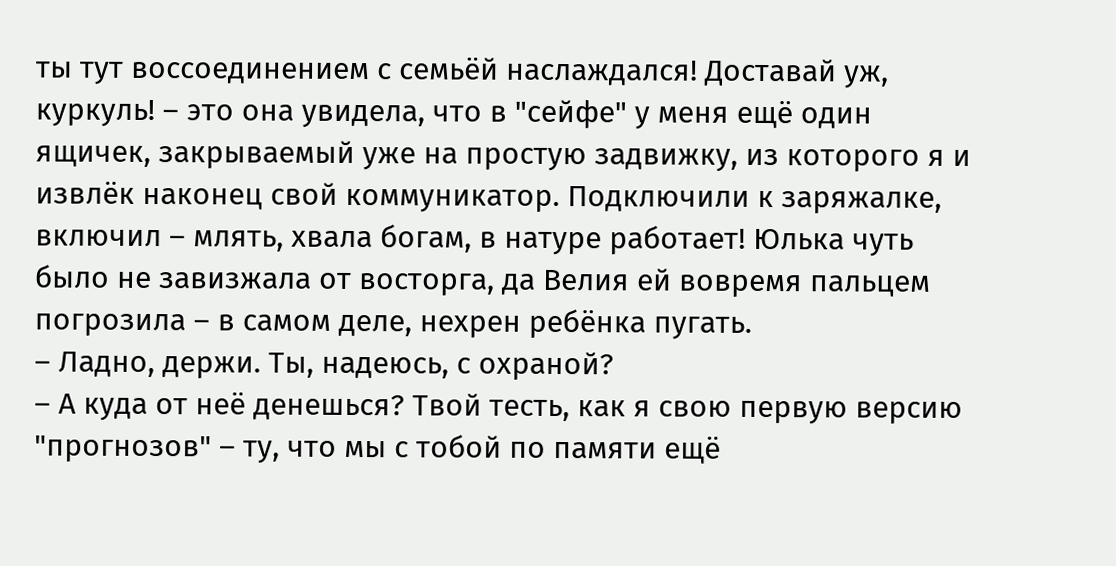ты тут воссоединением с семьёй наслаждался! Доставай уж, куркуль! – это она увидела, что в "сейфе" у меня ещё один ящичек, закрываемый уже на простую задвижку, из которого я и извлёк наконец свой коммуникатор. Подключили к заряжалке, включил – млять, хвала богам, в натуре работает! Юлька чуть было не завизжала от восторга, да Велия ей вовремя пальцем погрозила – в самом деле, нехрен ребёнка пугать.
– Ладно, держи. Ты, надеюсь, с охраной?
– А куда от неё денешься? Твой тесть, как я свою первую версию "прогнозов" – ту, что мы с тобой по памяти ещё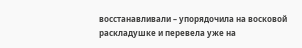восстанавливали – упорядочила на восковой раскладушке и перевела уже на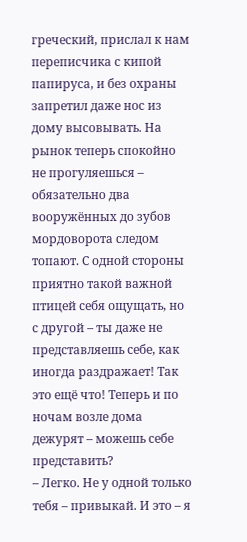греческий, прислал к нам переписчика с кипой папируса, и без охраны запретил даже нос из дому высовывать. На рынок теперь спокойно не прогуляешься – обязательно два вооружённых до зубов мордоворота следом топают. С одной стороны приятно такой важной птицей себя ощущать, но с другой – ты даже не представляешь себе, как иногда раздражает! Так это ещё что! Теперь и по ночам возле дома дежурят – можешь себе представить?
– Легко. Не у одной только тебя – привыкай. И это – я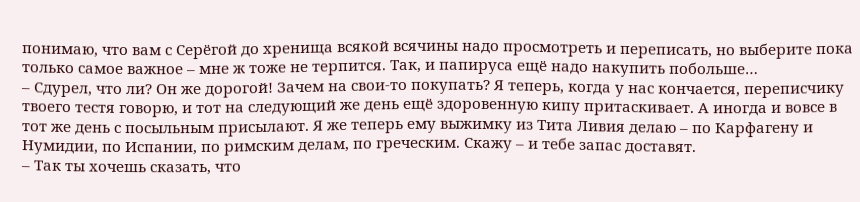понимаю, что вам с Серёгой до хренища всякой всячины надо просмотреть и переписать, но выберите пока только самое важное – мне ж тоже не терпится. Так, и папируса ещё надо накупить побольше…
– Сдурел, что ли? Он же дорогой! Зачем на свои-то покупать? Я теперь, когда у нас кончается, переписчику твоего тестя говорю, и тот на следующий же день ещё здоровенную кипу притаскивает. А иногда и вовсе в тот же день с посыльным присылают. Я же теперь ему выжимку из Тита Ливия делаю – по Карфагену и Нумидии, по Испании, по римским делам, по греческим. Скажу – и тебе запас доставят.
– Так ты хочешь сказать, что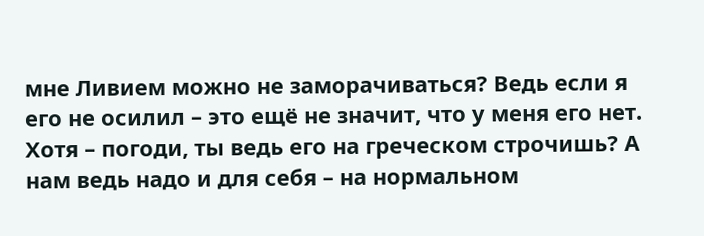мне Ливием можно не заморачиваться? Ведь если я его не осилил – это ещё не значит, что у меня его нет. Хотя – погоди, ты ведь его на греческом строчишь? А нам ведь надо и для себя – на нормальном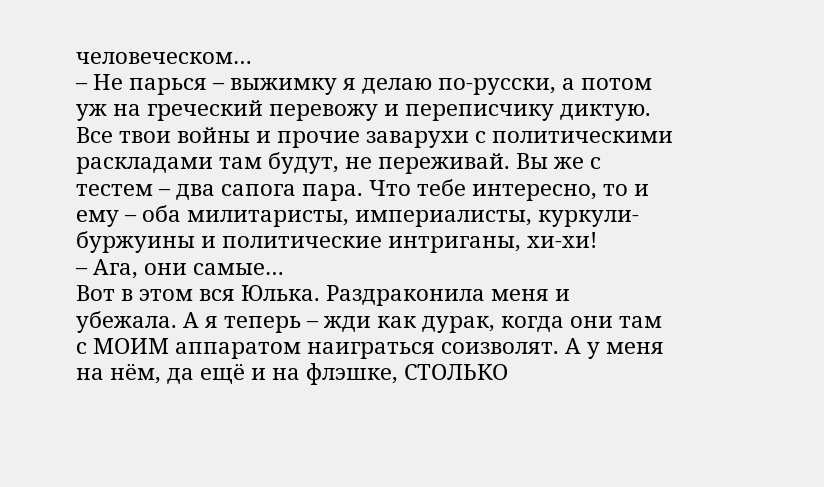человеческом…
– Не парься – выжимку я делаю по-русски, а потом уж на греческий перевожу и переписчику диктую. Все твои войны и прочие заварухи с политическими раскладами там будут, не переживай. Вы же с тестем – два сапога пара. Что тебе интересно, то и ему – оба милитаристы, империалисты, куркули-буржуины и политические интриганы, хи-хи!
– Ага, они самые…
Вот в этом вся Юлька. Раздраконила меня и убежала. А я теперь – жди как дурак, когда они там с МОИМ аппаратом наиграться соизволят. А у меня на нём, да ещё и на флэшке, СТОЛЬКО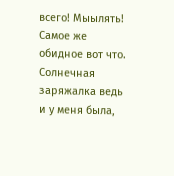всего! Мыылять! Самое же обидное вот что. Солнечная заряжалка ведь и у меня была,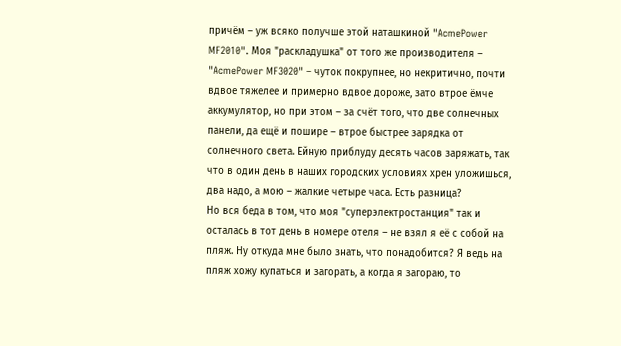причём – уж всяко получше этой наташкиной "AcmePower MF2010". Моя "раскладушка" от того же производителя – "AcmePower MF3020" – чуток покрупнее, но некритично, почти вдвое тяжелее и примерно вдвое дороже, зато втрое ёмче аккумулятор, но при этом – за счёт того, что две солнечных панели, да ещё и пошире – втрое быстрее зарядка от солнечного света. Ейную приблуду десять часов заряжать, так что в один день в наших городских условиях хрен уложишься, два надо, а мою – жалкие четыре часа. Есть разница?
Но вся беда в том, что моя "суперэлектростанция" так и осталась в тот день в номере отеля – не взял я её с собой на пляж. Ну откуда мне было знать, что понадобится? Я ведь на пляж хожу купаться и загорать, а когда я загораю, то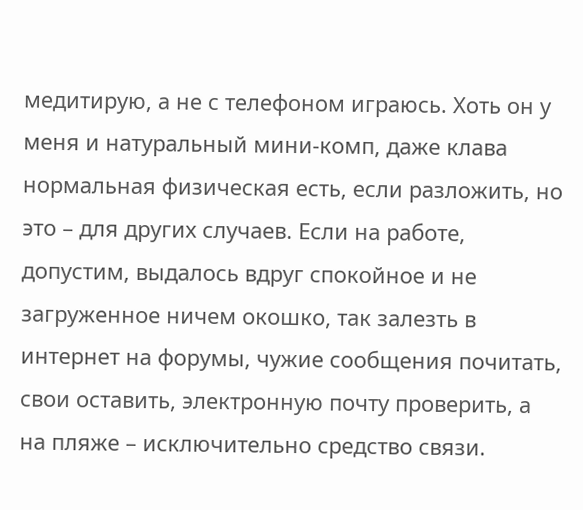медитирую, а не с телефоном играюсь. Хоть он у меня и натуральный мини-комп, даже клава нормальная физическая есть, если разложить, но это – для других случаев. Если на работе, допустим, выдалось вдруг спокойное и не загруженное ничем окошко, так залезть в интернет на форумы, чужие сообщения почитать, свои оставить, электронную почту проверить, а на пляже – исключительно средство связи.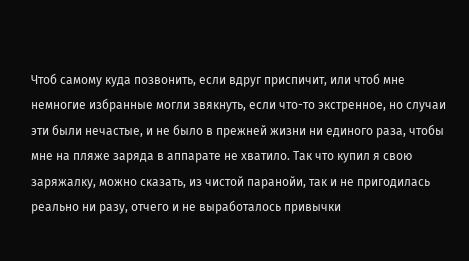Чтоб самому куда позвонить, если вдруг приспичит, или чтоб мне немногие избранные могли звякнуть, если что-то экстренное, но случаи эти были нечастые, и не было в прежней жизни ни единого раза, чтобы мне на пляже заряда в аппарате не хватило. Так что купил я свою заряжалку, можно сказать, из чистой паранойи, так и не пригодилась реально ни разу, отчего и не выработалось привычки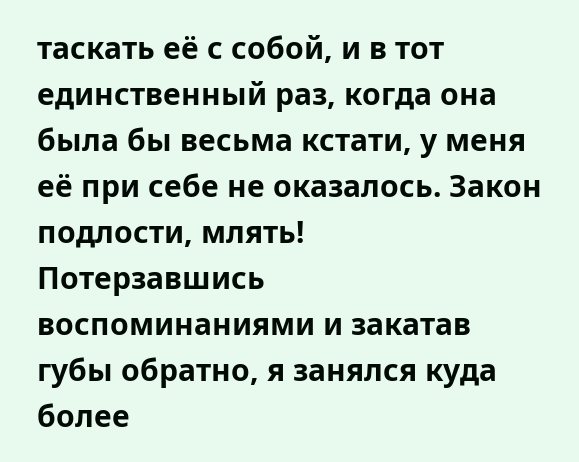таскать её с собой, и в тот единственный раз, когда она была бы весьма кстати, у меня её при себе не оказалось. Закон подлости, млять!
Потерзавшись воспоминаниями и закатав губы обратно, я занялся куда более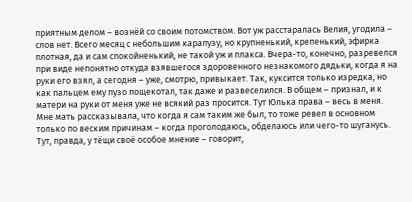приятным делом – вознёй со своим потомством. Вот уж расстаралась Велия, угодила – слов нет. Всего месяц с небольшим карапузу, но крупненький, крепенький, эфирка плотная, да и сам спокойненький, не такой уж и плакса. Вчера-то, конечно, разревелся при виде непонятно откуда взявшегося здоровенного незнакомого дядьки, когда я на руки его взял, а сегодня – уже, смотрю, привыкает. Так, куксится только изредка, но как пальцем ему пузо пощекотал, так даже и развеселился. В общем – признал, и к матери на руки от меня уже не всякий раз просится. Тут Юлька права – весь в меня. Мне мать рассказывала, что когда я сам таким же был, то тоже ревел в основном только по веским причинам – когда проголодаюсь, обделаюсь или чего-то шуганусь. Тут, правда, у тёщи своё особое мнение – говорит,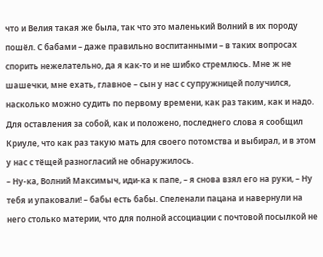что и Велия такая же была, так что это маленький Волний в их породу пошёл. С бабами – даже правильно воспитанными – в таких вопросах спорить нежелательно, да я как-то и не шибко стремлюсь. Мне ж не шашечки, мне ехать, главное – сын у нас с супружницей получился, насколько можно судить по первому времени, как раз таким, как и надо. Для оставления за собой, как и положено, последнего слова я сообщил Криуле, что как раз такую мать для своего потомства и выбирал, и в этом у нас с тёщей разногласий не обнаружилось.
– Ну-ка, Волний Максимыч, иди-ка к папе, – я снова взял его на руки, – Ну тебя и упаковали! – бабы есть бабы. Спеленали пацана и навернули на него столько материи, что для полной ассоциации с почтовой посылкой не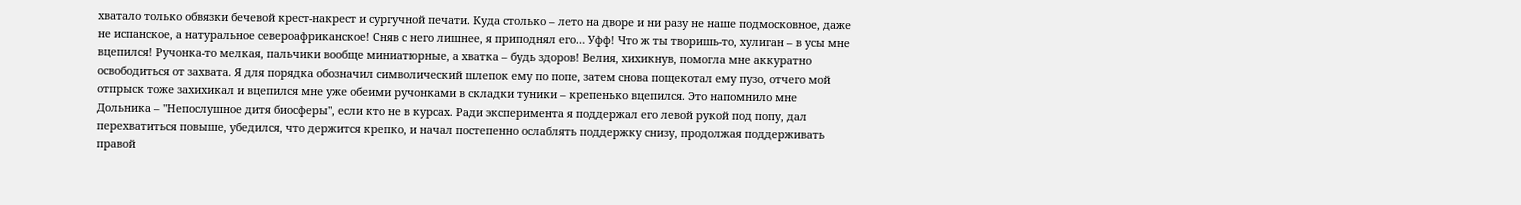хватало только обвязки бечевой крест-накрест и сургучной печати. Куда столько – лето на дворе и ни разу не наше подмосковное, даже не испанское, а натуральное североафриканское! Сняв с него лишнее, я приподнял его… Уфф! Что ж ты творишь-то, хулиган – в усы мне вцепился! Ручонка-то мелкая, пальчики вообще миниатюрные, а хватка – будь здоров! Велия, хихикнув, помогла мне аккуратно освободиться от захвата. Я для порядка обозначил символический шлепок ему по попе, затем снова пощекотал ему пузо, отчего мой отпрыск тоже захихикал и вцепился мне уже обеими ручонками в складки туники – крепенько вцепился. Это напомнило мне Дольника – "Непослушное дитя биосферы", если кто не в курсах. Ради эксперимента я поддержал его левой рукой под попу, дал перехватиться повыше, убедился, что держится крепко, и начал постепенно ослаблять поддержку снизу, продолжая поддерживать правой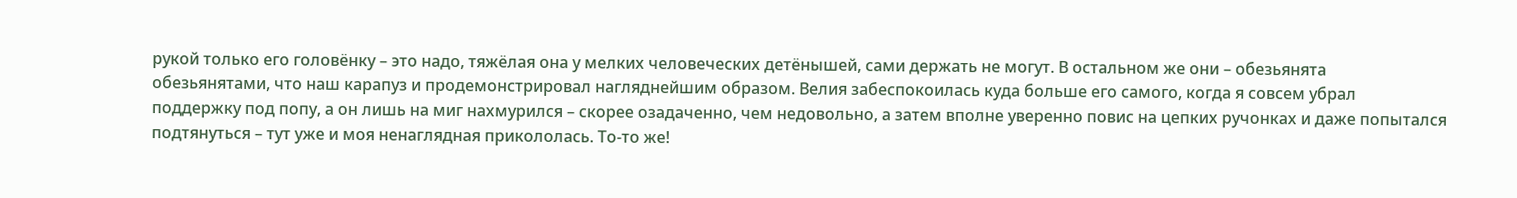рукой только его головёнку – это надо, тяжёлая она у мелких человеческих детёнышей, сами держать не могут. В остальном же они – обезьянята обезьянятами, что наш карапуз и продемонстрировал нагляднейшим образом. Велия забеспокоилась куда больше его самого, когда я совсем убрал поддержку под попу, а он лишь на миг нахмурился – скорее озадаченно, чем недовольно, а затем вполне уверенно повис на цепких ручонках и даже попытался подтянуться – тут уже и моя ненаглядная прикололась. То-то же!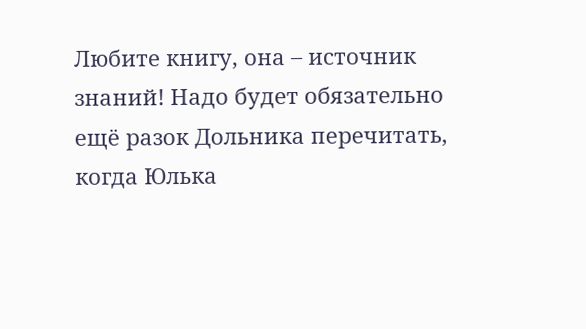Любите книгу, она – источник знаний! Надо будет обязательно ещё разок Дольника перечитать, когда Юлька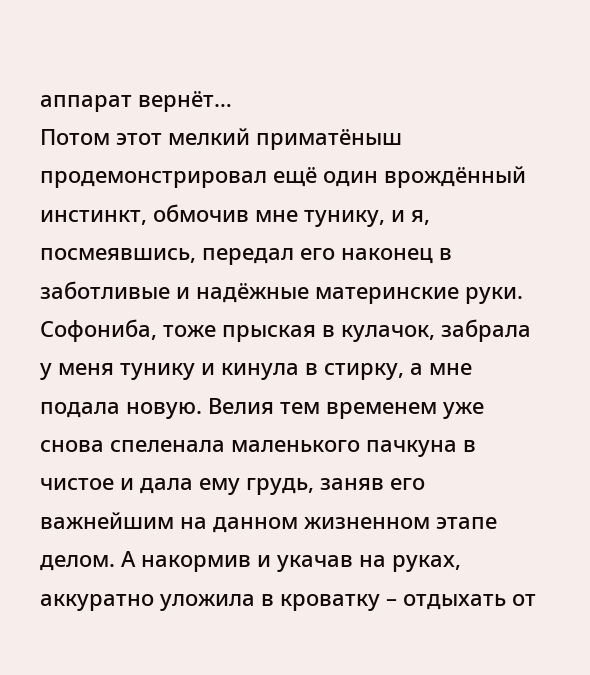аппарат вернёт…
Потом этот мелкий приматёныш продемонстрировал ещё один врождённый инстинкт, обмочив мне тунику, и я, посмеявшись, передал его наконец в заботливые и надёжные материнские руки. Софониба, тоже прыская в кулачок, забрала у меня тунику и кинула в стирку, а мне подала новую. Велия тем временем уже снова спеленала маленького пачкуна в чистое и дала ему грудь, заняв его важнейшим на данном жизненном этапе делом. А накормив и укачав на руках, аккуратно уложила в кроватку – отдыхать от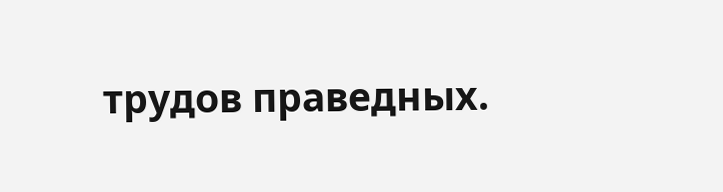трудов праведных.